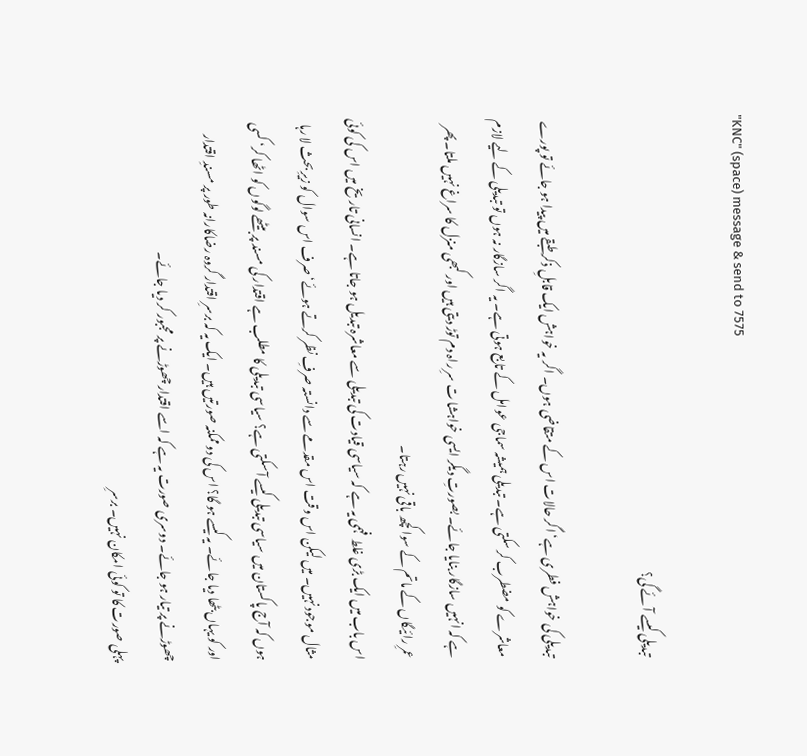"KNC" (space) message & send to 7575

تبدیلی کیسے آئے گی؟

تبدیلی کی خواہش فطری ہے‘ اگر حالات اس کے متقاضی ہوں۔ اگر یہ خواہش ایک قابلِ ذکر طبقے میں پیدا ہو جائے تو پورے معاشرے کو مضطرب کر سکتی ہے۔ تبدیلی ہمیشہ سماجی عوامل کے تابع ہوتی ہے۔ یہ اگر سازگار نہ ہوں تو تبدیلی کے لیے لازم ہے کہ انہیں سازگار بنایا جائے۔ بصورتِ دیگر ایسی خواہشا ت سرِ راہ دم توڑ دیتی ہیں اور کبھی منزل کا سراغ نہیں ملتا۔ پھر عمرِ رائیگاں کے ماتم کے سوا کچھ باقی نہیں رہتا۔
اس باب میں ایک بڑی غلط فہمی یہ ہے کہ سیاسی قیادت کی تبدیلی سے معاشرہ تبدیل ہو جاتا ہے۔ انسانی تاریخ میں اس کی کوئی مثال موجود نہیں۔ میں لیکن اس وقت اس مقدمے سے دانستہ صرفِ نظر کرتے ہوئے‘ صرف اس سوال کو زیرِ بحث لا رہا ہوں کہ آج پاکستان میں سیاسی تبدیلی کیسے آ سکتی ہے؟ سیاسی تبدیلی کا مطلب ہے اقتدار کی مسند پر بیٹھے لوگوں کو اٹھا کر‘ کسی اور کو یہاں بٹھا دیا جائے۔ یہ کیسے ہو گا؟ اس کی دو ممکنہ صورتیں ہیں۔ ایک یہ کہ برسرِ اقتدار گروہ رضاکارانہ طور پر مسندِ اقتدار چھوڑنے پر تیار ہو جائے۔ دوسری صورت یہ ہے کہ اسے اقتدار چھوڑنے پر مجبور کر دیا جائے۔
پہلی صورت کا تو کوئی امکان نہیں۔ برسرِ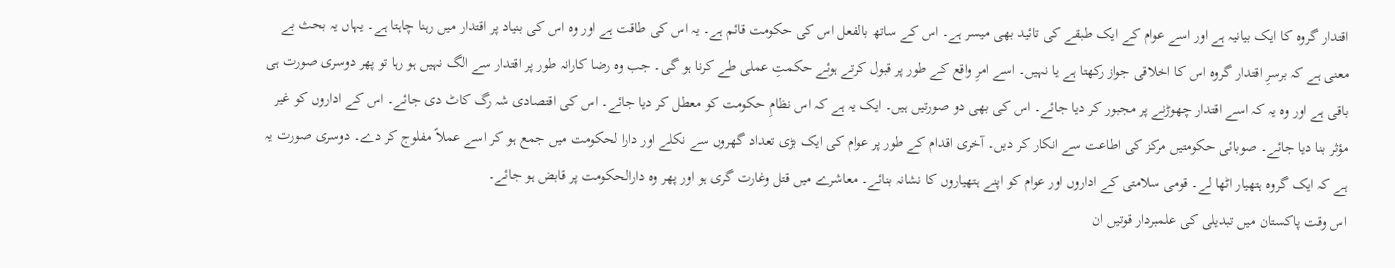اقتدار گروہ کا ایک بیانیہ ہے اور اسے عوام کے ایک طبقے کی تائید بھی میسر ہے۔ اس کے ساتھ بالفعل اس کی حکومت قائم ہے۔ یہ اس کی طاقت ہے اور وہ اس کی بنیاد پر اقتدار میں رہنا چاہتا ہے۔ یہاں یہ بحث بے معنی ہے کہ برسرِ اقتدار گروہ اس کا اخلاقی جواز رکھتا ہے یا نہیں۔ اسے امرِ واقع کے طور پر قبول کرتے ہوئے حکمتِ عملی طے کرنا ہو گی۔ جب وہ رضا کارانہ طور پر اقتدار سے الگ نہیں ہو رہا تو پھر دوسری صورت ہی باقی ہے اور وہ یہ کہ اسے اقتدار چھوڑنے پر مجبور کر دیا جائے۔ اس کی بھی دو صورتیں ہیں۔ ایک یہ ہے کہ اس نظامِ حکومت کو معطل کر دیا جائے۔ اس کی اقتصادی شہ رگ کاٹ دی جائے۔ اس کے اداروں کو غیر مؤثر بنا دیا جائے۔ صوبائی حکومتیں مرکز کی اطاعت سے انکار کر دیں۔ آخری اقدام کے طور پر عوام کی ایک بڑی تعداد گھروں سے نکلے اور دارا لحکومت میں جمع ہو کر اسے عملاً مفلوج کر دے۔ دوسری صورت یہ ہے کہ ایک گروہ ہتھیار اٹھا لے۔ قومی سلامتی کے اداروں اور عوام کو اپنے ہتھیاروں کا نشانہ بنائے۔ معاشرے میں قتل وغارت گری ہو اور پھر وہ دارالحکومت پر قابض ہو جائے۔
اس وقت پاکستان میں تبدیلی کی علمبردار قوتیں ان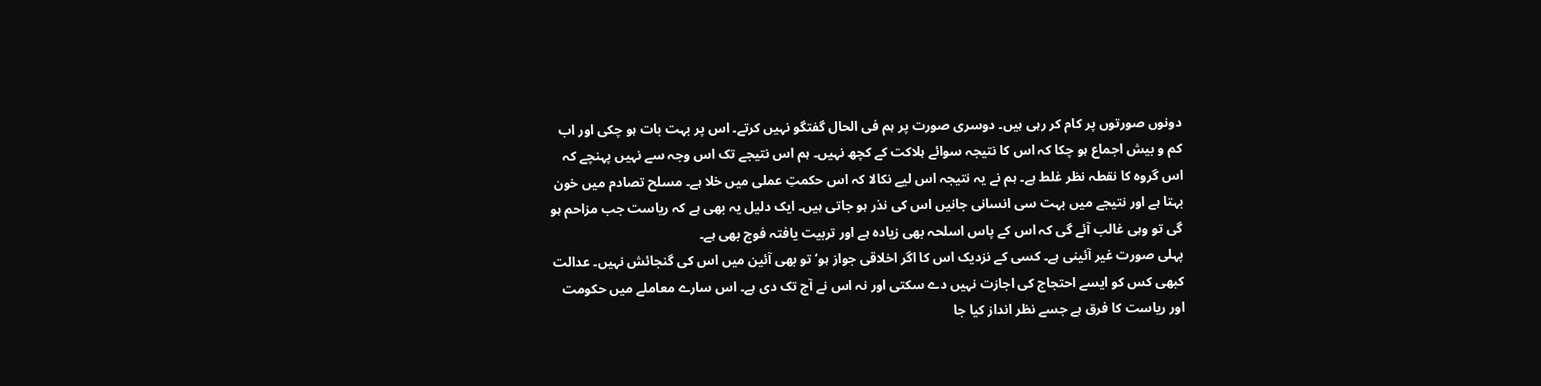دونوں صورتوں پر کام کر رہی ہیں۔ دوسری صورت پر ہم فی الحال گفتگو نہیں کرتے۔ اس پر بہت بات ہو چکی اور اب کم و بیش اجماع ہو چکا کہ اس کا نتیجہ سوائے ہلاکت کے کچھ نہیں۔ ہم اس نتیجے تک اس وجہ سے نہیں پہنچے کہ اس گروہ کا نقطہ نظر غلط ہے۔ ہم نے یہ نتیجہ اس لیے نکالا کہ اس حکمتِ عملی میں خلا ہے۔ مسلح تصادم میں خون بہتا ہے اور نتیجے میں بہت سی انسانی جانیں اس کی نذر ہو جاتی ہیں۔ ایک دلیل یہ بھی ہے کہ ریاست جب مزاحم ہو گی تو وہی غالب آئے گی کہ اس کے پاس اسلحہ بھی زیادہ ہے اور تربیت یافتہ فوج بھی ہے۔
پہلی صورت غیر آئینی ہے۔ کسی کے نزدیک اس کا اگر اخلاقی جواز ہو‘ تو بھی آئین میں اس کی گنجائش نہیں۔ عدالت کبھی کس کو ایسے احتجاج کی اجازت نہیں دے سکتی اور نہ اس نے آج تک دی ہے۔ اس سارے معاملے میں حکومت اور ریاست کا فرق ہے جسے نظر انداز کیا جا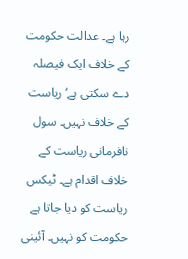رہا ہے۔ عدالت حکومت کے خلاف ایک فیصلہ دے سکتی ہے‘ ریاست کے خلاف نہیں۔ سول نافرمانی ریاست کے خلاف اقدام ہے۔ ٹیکس ریاست کو دیا جاتا ہے حکومت کو نہیں۔ آئینی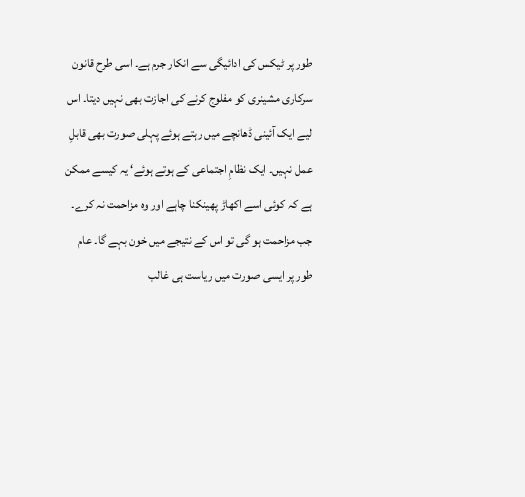طور پر ٹیکس کی ادائیگی سے انکار جرم ہے۔ اسی طرح قانون سرکاری مشینری کو مفلوج کرنے کی اجازت بھی نہیں دیتا۔ اس لیے ایک آئینی ڈھانچے میں رہتے ہوئے پہلی صورت بھی قابلِ عمل نہیں۔ ایک نظامِ اجتماعی کے ہوتے ہوئے‘ یہ کیسے ممکن ہے کہ کوئی اسے اکھاڑ پھینکنا چاہے اور وہ مزاحمت نہ کرے۔ جب مزاحمت ہو گی تو اس کے نتیجے میں خون بہے گا۔ عام طور پر ایسی صورت میں ریاست ہی غالب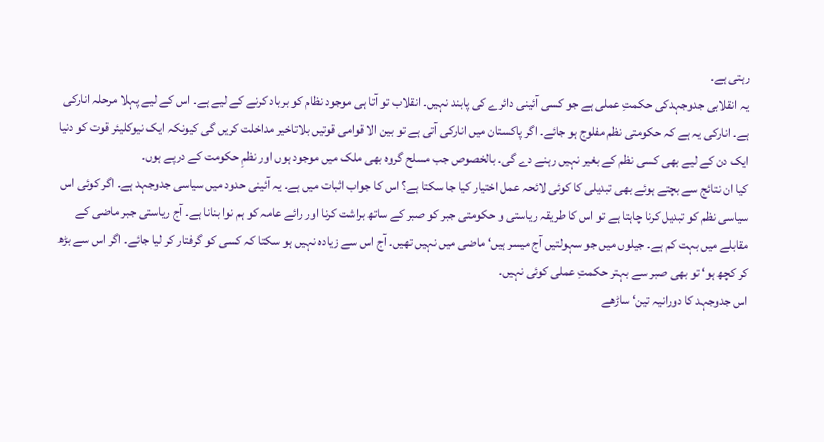رہتی ہے۔
یہ انقلابی جدوجہدکی حکمتِ عملی ہے جو کسی آئینی دائرے کی پابند نہیں۔ انقلاب تو آتا ہی موجود نظام کو برباد کرنے کے لیے ہے۔ اس کے لیے پہلا مرحلہ انارکی ہے۔ انارکی یہ ہے کہ حکومتی نظم مفلوج ہو جائے۔ اگر پاکستان میں انارکی آتی ہے تو بین الا قوامی قوتیں بلاتاخیر مداخلت کریں گی کیونکہ ایک نیوکلیئر قوت کو دنیا ایک دن کے لیے بھی کسی نظم کے بغیر نہیں رہنے دے گی۔ بالخصوص جب مسلح گروہ بھی ملک میں موجود ہوں اور نظمِ حکومت کے درپے ہوں۔
کیا ان نتائج سے بچتے ہوئے بھی تبدیلی کا کوئی لائحہ عمل اختیار کیا جا سکتا ہے؟ اس کا جواب اثبات میں ہے۔ یہ آئینی حدود میں سیاسی جدوجہد ہے۔ اگر کوئی اس سیاسی نظم کو تبدیل کرنا چاہتا ہے تو اس کا طریقہ ریاستی و حکومتی جبر کو صبر کے ساتھ براشت کرنا اور رائے عامہ کو ہم نوا بنانا ہے۔ آج ریاستی جبر ماضی کے مقابلے میں بہت کم ہے۔ جیلوں میں جو سہولتیں آج میسر ہیں‘ ماضی میں نہیں تھیں۔ آج اس سے زیادہ نہیں ہو سکتا کہ کسی کو گرفتار کر لیا جائے۔ اگر اس سے بڑھ کر کچھ ہو‘ تو بھی صبر سے بہتر حکمتِ عملی کوئی نہیں۔
اس جدوجہد کا دورانیہ تین‘ ساڑھے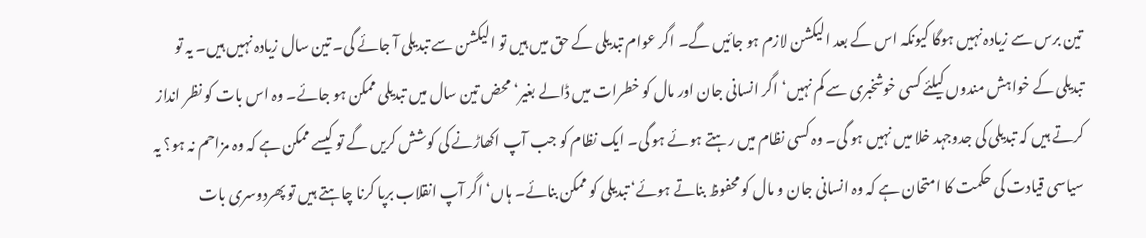تین برس سے زیادہ نہیں ہوگا کیونکہ اس کے بعد الیکشن لازم ہو جائیں گے۔ اگر عوام تبدیلی کے حق میں ہیں تو الیکشن سے تبدیلی آ جائے گی۔ تین سال زیادہ نہیں ہیں۔ یہ تو تبدیلی کے خواہش مندوں کیلئے کسی خوشخبری سے کم نہیں‘ اگر انسانی جان اور مال کو خطرات میں ڈالے بغیر‘ محض تین سال میں تبدیلی ممکن ہو جائے۔ وہ اس بات کو نظر انداز کرتے ہیں کہ تبدیلی کی جدوجہد خلا میں نہیں ہو گی۔ وہ کسی نظام میں رہتے ہوئے ہو گی۔ ایک نظام کو جب آپ اکھاڑنے کی کوشش کریں گے تو کیسے ممکن ہے کہ وہ مزاحم نہ ہو؟ یہ سیاسی قیادت کی حکمت کا امتحان ہے کہ وہ انسانی جان و مال کو محفوظ بناتے ہوئے‘ تبدیلی کو ممکن بنائے۔ ہاں‘ اگر آپ انقلاب برپا کرنا چاہتے ہیں تو پھردوسری بات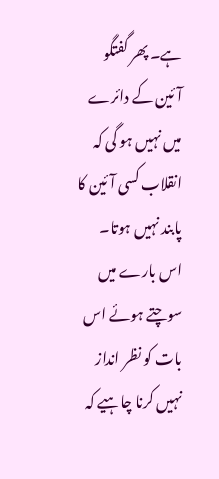ہے۔ پھر گفتگو آئین کے دائرے میں نہیں ہو گی کہ انقلاب کسی آئین کا پابند نہیں ہوتا۔ اس بارے میں سوچتے ہوئے اس بات کو نظر انداز نہیں کرنا چاہیے کہ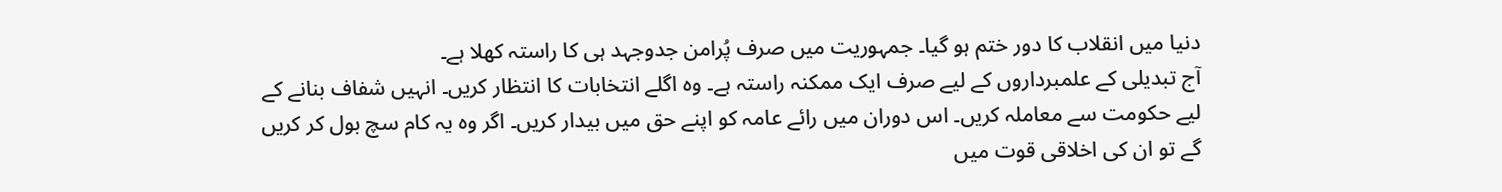دنیا میں انقلاب کا دور ختم ہو گیا۔ جمہوریت میں صرف پُرامن جدوجہد ہی کا راستہ کھلا ہے۔
آج تبدیلی کے علمبرداروں کے لیے صرف ایک ممکنہ راستہ ہے۔ وہ اگلے انتخابات کا انتظار کریں۔ انہیں شفاف بنانے کے لیے حکومت سے معاملہ کریں۔ اس دوران میں رائے عامہ کو اپنے حق میں بیدار کریں۔ اگر وہ یہ کام سچ بول کر کریں گے تو ان کی اخلاقی قوت میں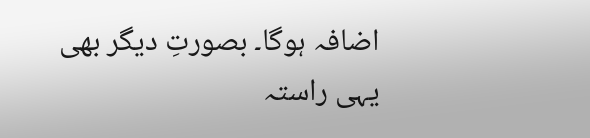اضافہ ہوگا۔ بصورتِ دیگر بھی یہی راستہ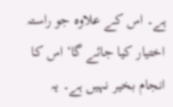ہے۔ اس کے علاوہ جو راستہ اختیار کیا جائے گا‘ اس کا انجام بخیر نہیں ہے۔ یہ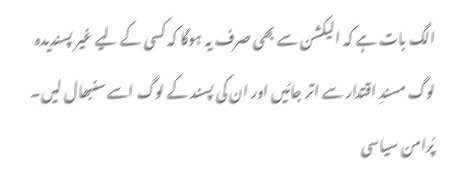الگ بات ہے کہ الیکشن سے بھی صرف یہ ہوگا کہ کسی کے لیے غیر پسندیدہ لوگ مسندِ اقتدار سے اتر جائیں اور ان کی پسند کے لوگ اسے سنبھال لیں۔ پُرامن سیاسی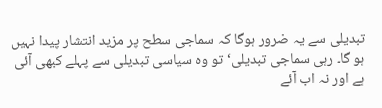تبدیلی سے یہ ضرور ہوگا کہ سماجی سطح پر مزید انتشار پیدا نہیں ہو گا۔ رہی سماجی تبدیلی‘ تو وہ سیاسی تبدیلی سے پہلے کبھی آئی ہے اور نہ اب آئے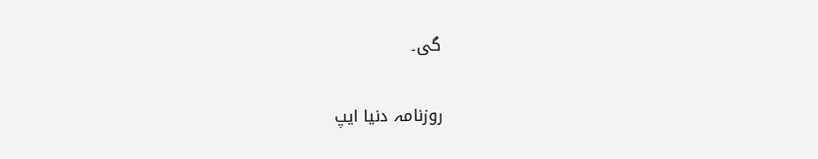گی۔

روزنامہ دنیا ایپ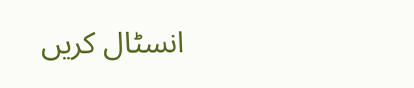انسٹال کریں